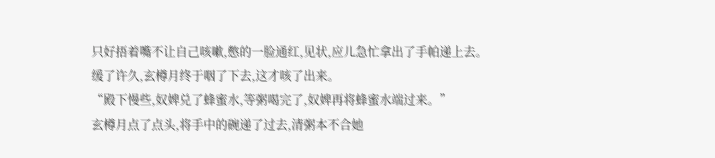只好捂着嘴不让自己咳嗽,憋的一脸通红,见状,应儿急忙拿出了手帕递上去。
缓了许久,玄樽月终于咽了下去,这才咳了出来。
“殿下慢些,奴婢兑了蜂蜜水,等粥喝完了,奴婢再将蜂蜜水端过来。”
玄樽月点了点头,将手中的碗递了过去,清粥本不合她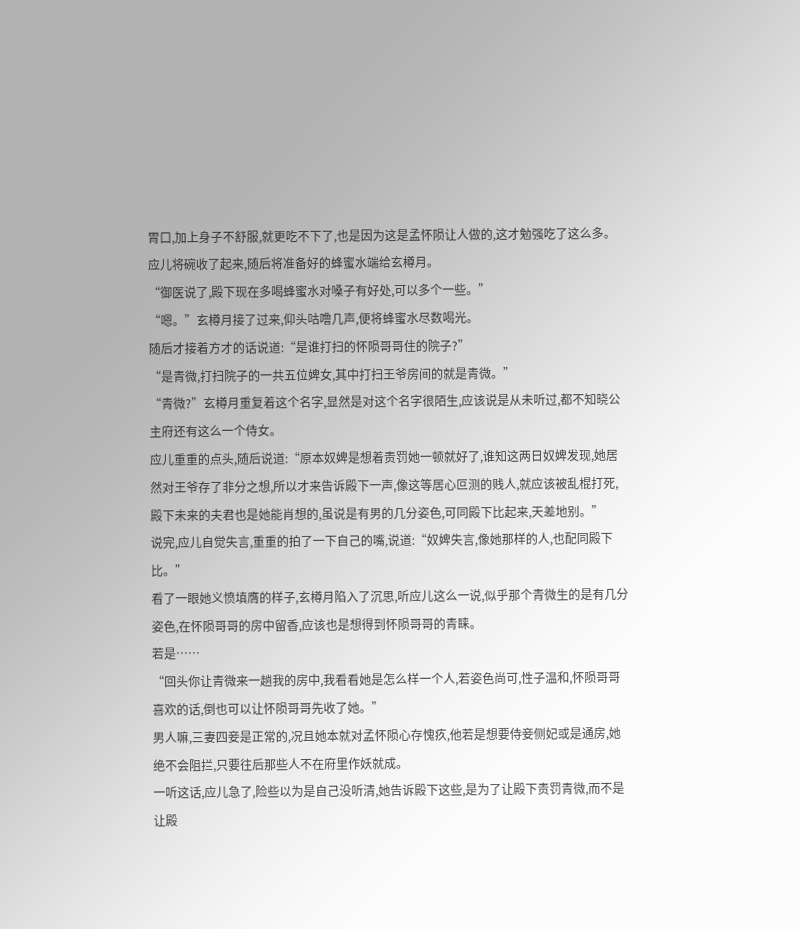胃口,加上身子不舒服,就更吃不下了,也是因为这是孟怀陨让人做的,这才勉强吃了这么多。
应儿将碗收了起来,随后将准备好的蜂蜜水端给玄樽月。
“御医说了,殿下现在多喝蜂蜜水对嗓子有好处,可以多个一些。”
“嗯。”玄樽月接了过来,仰头咕噜几声,便将蜂蜜水尽数喝光。
随后才接着方才的话说道:“是谁打扫的怀陨哥哥住的院子?”
“是青微,打扫院子的一共五位婢女,其中打扫王爷房间的就是青微。”
“青微?”玄樽月重复着这个名字,显然是对这个名字很陌生,应该说是从未听过,都不知晓公主府还有这么一个侍女。
应儿重重的点头,随后说道:“原本奴婢是想着责罚她一顿就好了,谁知这两日奴婢发现,她居然对王爷存了非分之想,所以才来告诉殿下一声,像这等居心叵测的贱人,就应该被乱棍打死,殿下未来的夫君也是她能肖想的,虽说是有男的几分姿色,可同殿下比起来,天差地别。”
说完,应儿自觉失言,重重的拍了一下自己的嘴,说道:“奴婢失言,像她那样的人,也配同殿下比。”
看了一眼她义愤填膺的样子,玄樽月陷入了沉思,听应儿这么一说,似乎那个青微生的是有几分姿色,在怀陨哥哥的房中留香,应该也是想得到怀陨哥哥的青睐。
若是……
“回头你让青微来一趟我的房中,我看看她是怎么样一个人,若姿色尚可,性子温和,怀陨哥哥喜欢的话,倒也可以让怀陨哥哥先收了她。”
男人嘛,三妻四妾是正常的,况且她本就对孟怀陨心存愧疚,他若是想要侍妾侧妃或是通房,她绝不会阻拦,只要往后那些人不在府里作妖就成。
一听这话,应儿急了,险些以为是自己没听清,她告诉殿下这些,是为了让殿下责罚青微,而不是让殿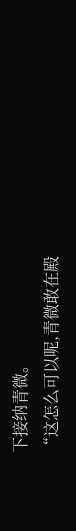下接纳青微。
“这怎么可以呢,青微敢在殿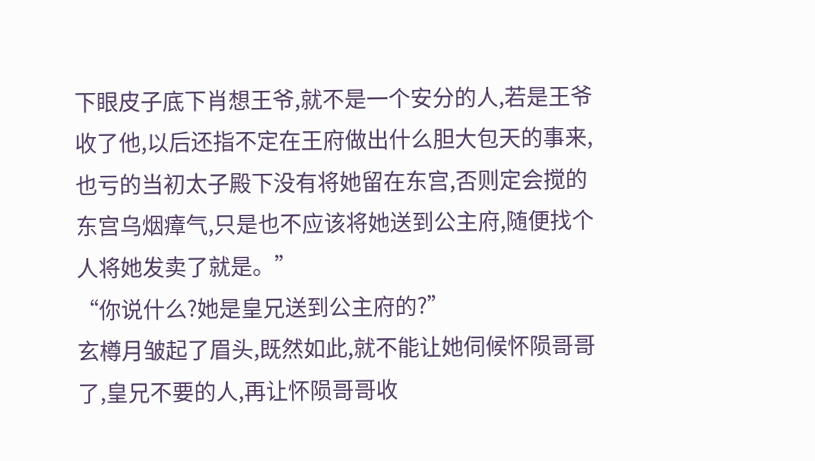下眼皮子底下肖想王爷,就不是一个安分的人,若是王爷收了他,以后还指不定在王府做出什么胆大包天的事来,也亏的当初太子殿下没有将她留在东宫,否则定会搅的东宫乌烟瘴气,只是也不应该将她送到公主府,随便找个人将她发卖了就是。”
“你说什么?她是皇兄送到公主府的?”
玄樽月皱起了眉头,既然如此,就不能让她伺候怀陨哥哥了,皇兄不要的人,再让怀陨哥哥收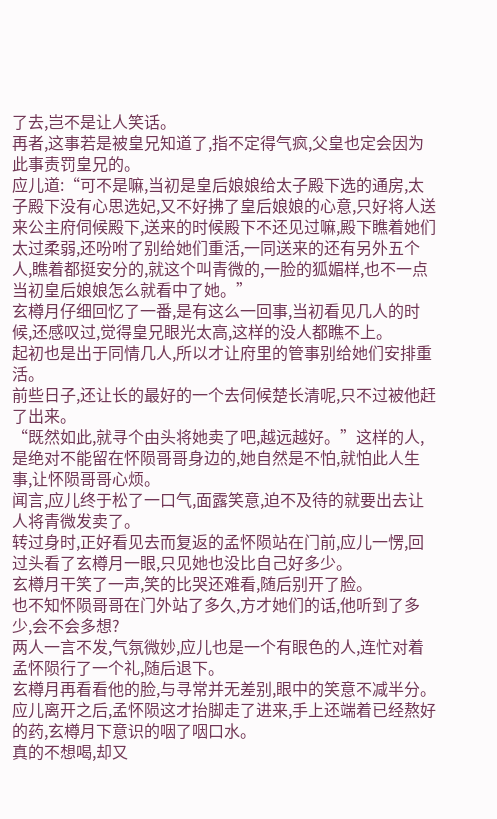了去,岂不是让人笑话。
再者,这事若是被皇兄知道了,指不定得气疯,父皇也定会因为此事责罚皇兄的。
应儿道:“可不是嘛,当初是皇后娘娘给太子殿下选的通房,太子殿下没有心思选妃,又不好拂了皇后娘娘的心意,只好将人送来公主府伺候殿下,送来的时候殿下不还见过嘛,殿下瞧着她们太过柔弱,还吩咐了别给她们重活,一同送来的还有另外五个人,瞧着都挺安分的,就这个叫青微的,一脸的狐媚样,也不一点当初皇后娘娘怎么就看中了她。”
玄樽月仔细回忆了一番,是有这么一回事,当初看见几人的时候,还感叹过,觉得皇兄眼光太高,这样的没人都瞧不上。
起初也是出于同情几人,所以才让府里的管事别给她们安排重活。
前些日子,还让长的最好的一个去伺候楚长清呢,只不过被他赶了出来。
“既然如此,就寻个由头将她卖了吧,越远越好。”这样的人,是绝对不能留在怀陨哥哥身边的,她自然是不怕,就怕此人生事,让怀陨哥哥心烦。
闻言,应儿终于松了一口气,面露笑意,迫不及待的就要出去让人将青微发卖了。
转过身时,正好看见去而复返的孟怀陨站在门前,应儿一愣,回过头看了玄樽月一眼,只见她也没比自己好多少。
玄樽月干笑了一声,笑的比哭还难看,随后别开了脸。
也不知怀陨哥哥在门外站了多久,方才她们的话,他听到了多少,会不会多想?
两人一言不发,气氛微妙,应儿也是一个有眼色的人,连忙对着孟怀陨行了一个礼,随后退下。
玄樽月再看看他的脸,与寻常并无差别,眼中的笑意不减半分。
应儿离开之后,孟怀陨这才抬脚走了进来,手上还端着已经熬好的药,玄樽月下意识的咽了咽口水。
真的不想喝,却又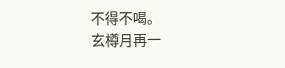不得不喝。
玄樽月再一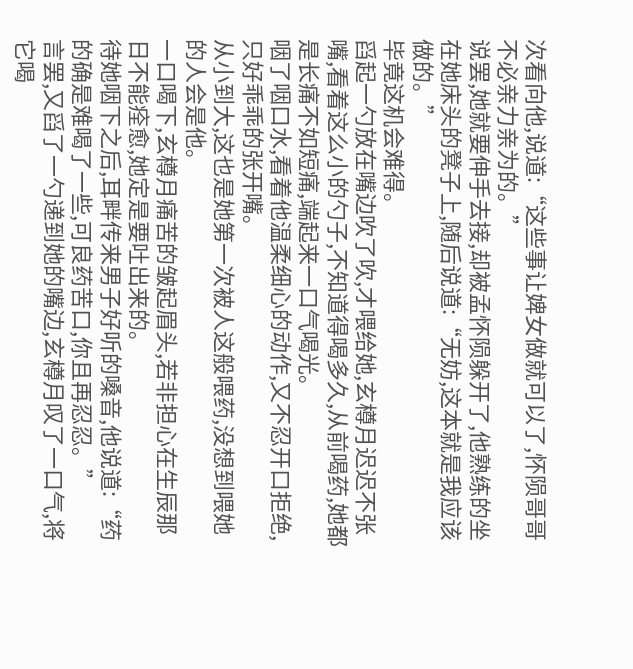次看向他,说道:“这些事让婢女做就可以了,怀陨哥哥不必亲力亲为的。”
说罢,她就要伸手去接,却被孟怀陨躲开了,他熟练的坐在她床头的凳子上,随后说道:“无妨,这本就是我应该做的。”
毕竟这机会难得。
舀起一勺放在嘴边吹了吹,才喂给她,玄樽月迟迟不张嘴,看着这么小的勺子,不知道得喝多久,从前喝药,她都是长痛不如短痛,端起来一口气喝光。
咽了咽口水,看着他温柔细心的动作,又不忍开口拒绝,只好乖乖的张开嘴。
从小到大,这也是她第一次被人这般喂药,没想到喂她的人会是他。
一口喝下,玄樽月痛苦的皱起眉头,若非担心在生辰那日不能痊愈,她定是要吐出来的。
待她咽下之后,耳畔传来男子好听的嗓音,他说道:“药的确是难喝了一些,可良药苦口,你且再忍忍。”
言罢,又舀了一勺递到她的嘴边,玄樽月叹了一口气,将它喝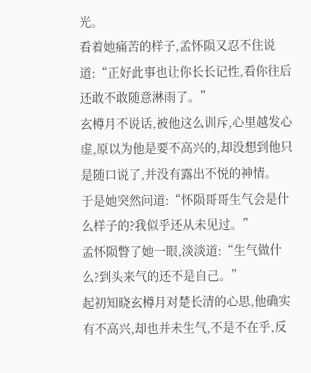光。
看着她痛苦的样子,孟怀陨又忍不住说道:“正好此事也让你长长记性,看你往后还敢不敢随意淋雨了。”
玄樽月不说话,被他这么训斥,心里越发心虚,原以为他是要不高兴的,却没想到他只是随口说了,并没有露出不悦的神情。
于是她突然问道:“怀陨哥哥生气会是什么样子的?我似乎还从未见过。”
孟怀陨瞥了她一眼,淡淡道:“生气做什么?到头来气的还不是自己。”
起初知晓玄樽月对楚长清的心思,他确实有不高兴,却也并未生气,不是不在乎,反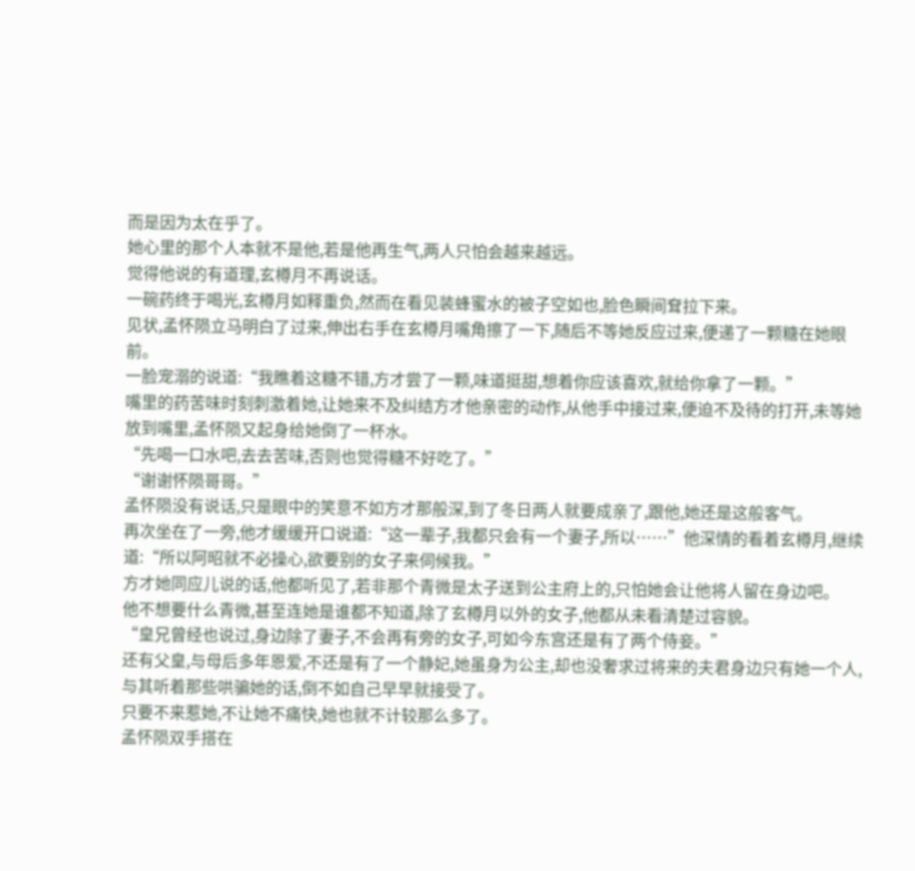而是因为太在乎了。
她心里的那个人本就不是他,若是他再生气,两人只怕会越来越远。
觉得他说的有道理,玄樽月不再说话。
一碗药终于喝光,玄樽月如释重负,然而在看见装蜂蜜水的被子空如也,脸色瞬间耷拉下来。
见状,孟怀陨立马明白了过来,伸出右手在玄樽月嘴角擦了一下,随后不等她反应过来,便递了一颗糖在她眼前。
一脸宠溺的说道:“我瞧着这糖不错,方才尝了一颗,味道挺甜,想着你应该喜欢,就给你拿了一颗。”
嘴里的药苦味时刻刺激着她,让她来不及纠结方才他亲密的动作,从他手中接过来,便迫不及待的打开,未等她放到嘴里,孟怀陨又起身给她倒了一杯水。
“先喝一口水吧,去去苦味,否则也觉得糖不好吃了。”
“谢谢怀陨哥哥。”
孟怀陨没有说话,只是眼中的笑意不如方才那般深,到了冬日两人就要成亲了,跟他,她还是这般客气。
再次坐在了一旁,他才缓缓开口说道:“这一辈子,我都只会有一个妻子,所以……”他深情的看着玄樽月,继续道:“所以阿昭就不必操心,欲要别的女子来伺候我。”
方才她同应儿说的话,他都听见了,若非那个青微是太子送到公主府上的,只怕她会让他将人留在身边吧。
他不想要什么青微,甚至连她是谁都不知道,除了玄樽月以外的女子,他都从未看清楚过容貌。
“皇兄曾经也说过,身边除了妻子,不会再有旁的女子,可如今东宫还是有了两个侍妾。”
还有父皇,与母后多年恩爱,不还是有了一个静妃,她虽身为公主,却也没奢求过将来的夫君身边只有她一个人,与其听着那些哄骗她的话,倒不如自己早早就接受了。
只要不来惹她,不让她不痛快,她也就不计较那么多了。
孟怀陨双手搭在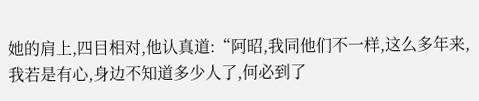她的肩上,四目相对,他认真道:“阿昭,我同他们不一样,这么多年来,我若是有心,身边不知道多少人了,何必到了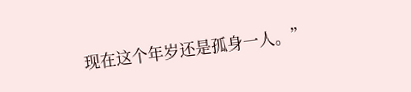现在这个年岁还是孤身一人。”